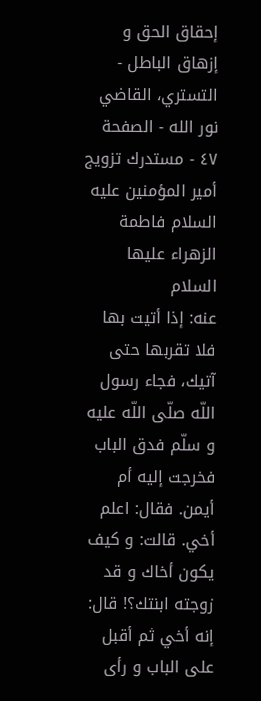إحقاق الحق و إزهاق الباطل - التستري، القاضي نور الله - الصفحة ٤٧ - مستدرك تزويج أمير المؤمنين عليه السلام فاطمة الزهراء عليها السلام
عنه: إذا أتيت بها فلا تقربها حتى آتيك، فجاء رسول اللّه صلّى اللّه عليه و سلّم فدق الباب فخرجت إليه أم أيمن. فقال: اعلم أخي. قالت: و كيف يكون أخاك و قد زوجته ابنتك؟! قال: إنه أخي ثم أقبل على الباب و رأى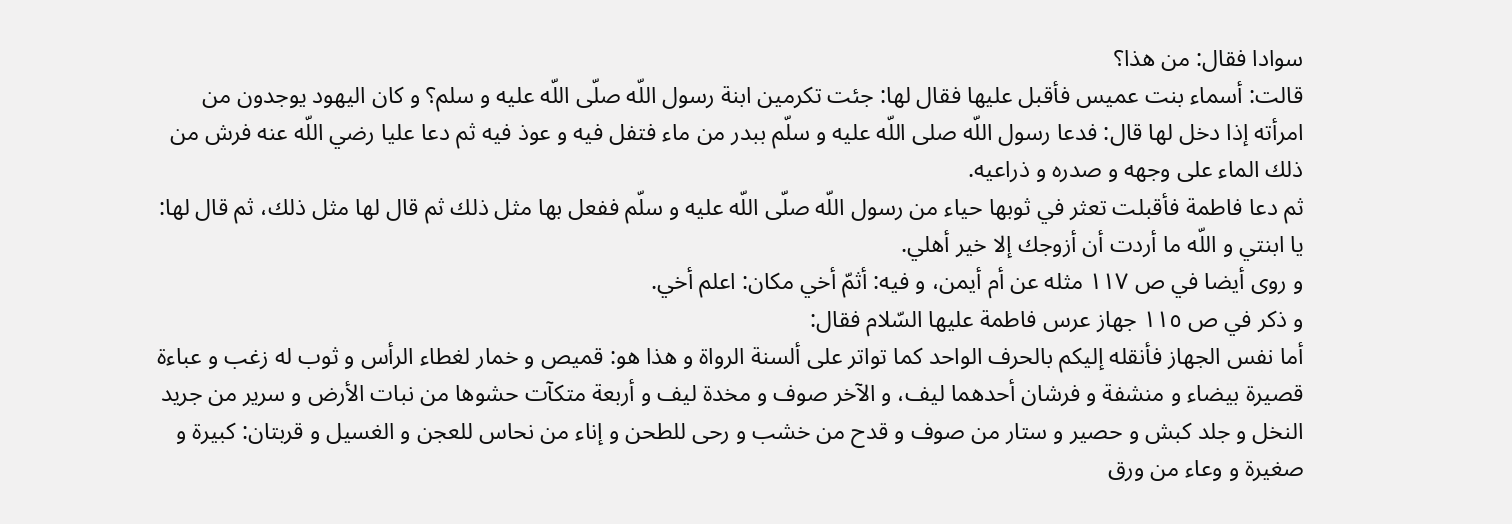سوادا فقال: من هذا؟
قالت: أسماء بنت عميس فأقبل عليها فقال لها: جئت تكرمين ابنة رسول اللّه صلّى اللّه عليه و سلم؟ و كان اليهود يوجدون من امرأته إذا دخل لها قال: فدعا رسول اللّه صلى اللّه عليه و سلّم ببدر من ماء فتفل فيه و عوذ فيه ثم دعا عليا رضي اللّه عنه فرش من ذلك الماء على وجهه و صدره و ذراعيه.
ثم دعا فاطمة فأقبلت تعثر في ثوبها حياء من رسول اللّه صلّى اللّه عليه و سلّم ففعل بها مثل ذلك ثم قال لها مثل ذلك، ثم قال لها: يا ابنتي و اللّه ما أردت أن أزوجك إلا خير أهلي.
و روى أيضا في ص ١١٧ مثله عن أم أيمن، و فيه: أثمّ أخي مكان: اعلم أخي.
و ذكر في ص ١١٥ جهاز عرس فاطمة عليها السّلام فقال:
أما نفس الجهاز فأنقله إليكم بالحرف الواحد كما تواتر على ألسنة الرواة و هذا هو: قميص و خمار لغطاء الرأس و ثوب له زغب و عباءة قصيرة بيضاء و منشفة و فرشان أحدهما ليف، و الآخر صوف و مخدة ليف و أربعة متكآت حشوها من نبات الأرض و سرير من جريد النخل و جلد كبش و حصير و ستار من صوف و قدح من خشب و رحى للطحن و إناء من نحاس للعجن و الغسيل و قربتان: كبيرة و صغيرة و وعاء من ورق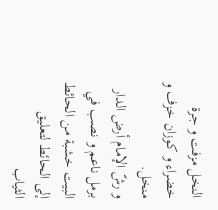النخل مزفت و جرة خضراء و كوزان خزف و منخل.
و رشّ الإمام أرض الدار برمل ناعم و نصب في البيت خشبة من الحائط إلى الحائط لتعليق الثياب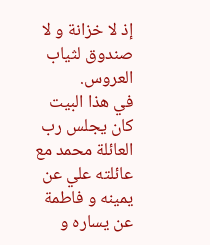إذ لا خزانة و لا صندوق لثياب العروس.
في هذا البيت كان يجلس رب العائلة محمد مع عائلته علي عن يمينه و فاطمة عن يساره و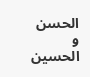الحسن و الحسين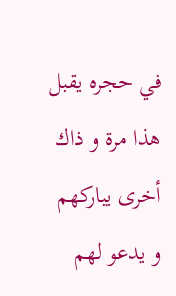في حجره يقبل هذا مرة و ذاك أخرى يباركهم و يدعو لهم